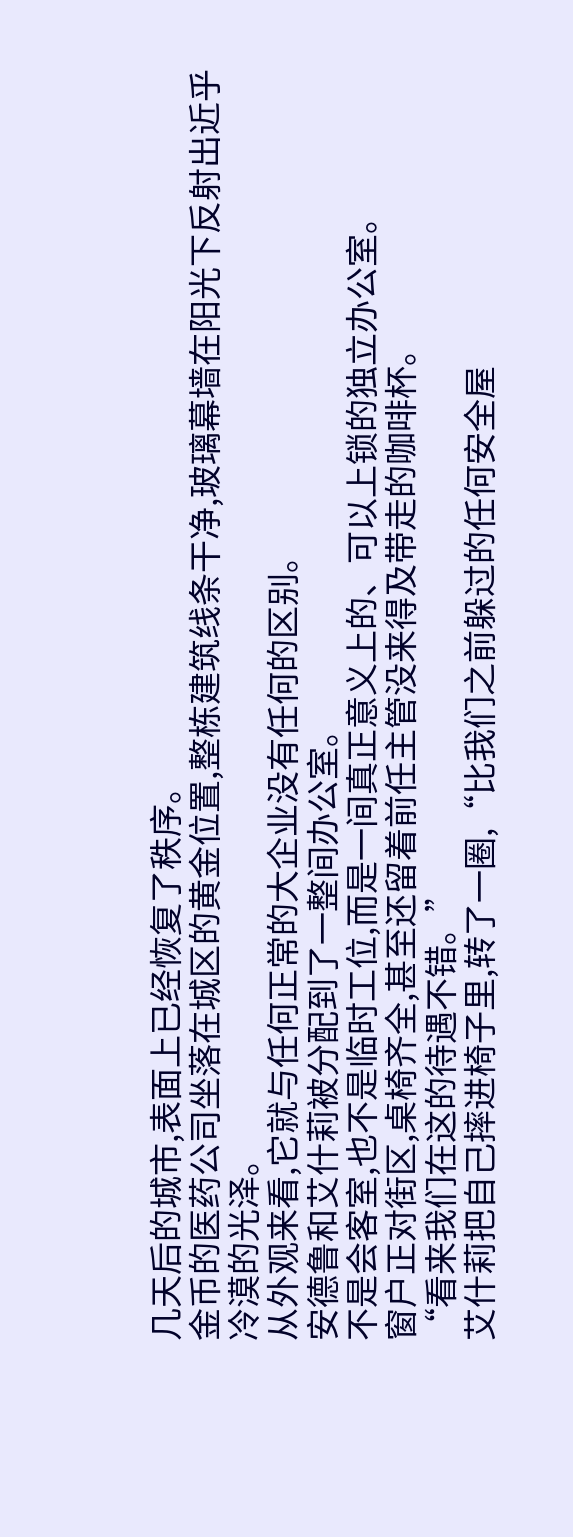几天后的城市,表面上已经恢复了秩序。
金币的医药公司坐落在城区的黄金位置,整栋建筑线条干净,玻璃幕墙在阳光下反射出近乎冷漠的光泽。
从外观来看,它就与任何正常的大企业没有任何的区别。
安德鲁和艾什莉被分配到了一整间办公室。
不是会客室,也不是临时工位,而是一间真正意义上的、可以上锁的独立办公室。
窗户正对街区,桌椅齐全,甚至还留着前任主管没来得及带走的咖啡杯。
“看来我们在这的待遇不错。”
艾什莉把自己摔进椅子里,转了一圈,“比我们之前躲过的任何安全屋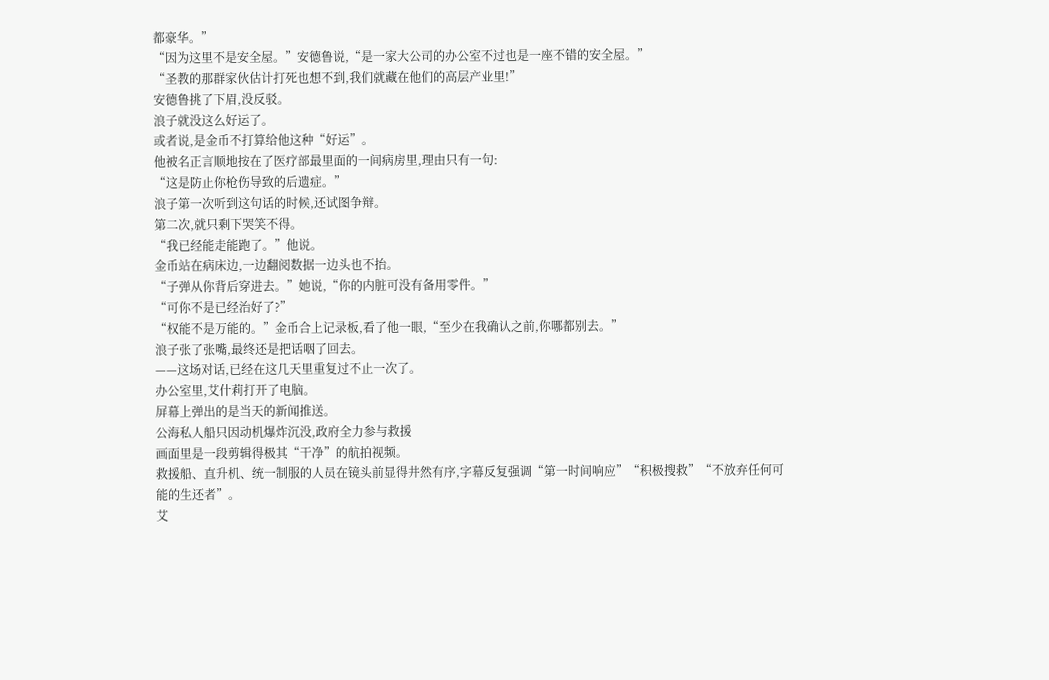都豪华。”
“因为这里不是安全屋。”安德鲁说,“是一家大公司的办公室不过也是一座不错的安全屋。”
“圣教的那群家伙估计打死也想不到,我们就藏在他们的高层产业里!”
安德鲁挑了下眉,没反驳。
浪子就没这么好运了。
或者说,是金币不打算给他这种“好运”。
他被名正言顺地按在了医疗部最里面的一间病房里,理由只有一句:
“这是防止你枪伤导致的后遗症。”
浪子第一次听到这句话的时候,还试图争辩。
第二次,就只剩下哭笑不得。
“我已经能走能跑了。”他说。
金币站在病床边,一边翻阅数据一边头也不抬。
“子弹从你背后穿进去。”她说,“你的内脏可没有备用零件。”
“可你不是已经治好了?”
“权能不是万能的。”金币合上记录板,看了他一眼,“至少在我确认之前,你哪都别去。”
浪子张了张嘴,最终还是把话咽了回去。
——这场对话,已经在这几天里重复过不止一次了。
办公室里,艾什莉打开了电脑。
屏幕上弹出的是当天的新闻推送。
公海私人船只因动机爆炸沉没,政府全力参与救援
画面里是一段剪辑得极其“干净”的航拍视频。
救援船、直升机、统一制服的人员在镜头前显得井然有序,字幕反复强调“第一时间响应”“积极搜救”“不放弃任何可能的生还者”。
艾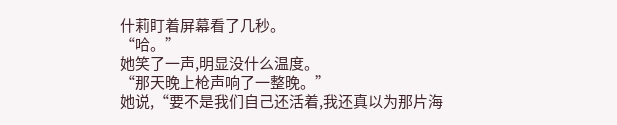什莉盯着屏幕看了几秒。
“哈。”
她笑了一声,明显没什么温度。
“那天晚上枪声响了一整晚。”
她说,“要不是我们自己还活着,我还真以为那片海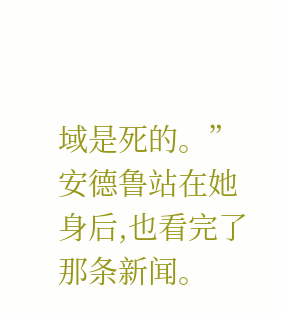域是死的。”
安德鲁站在她身后,也看完了那条新闻。